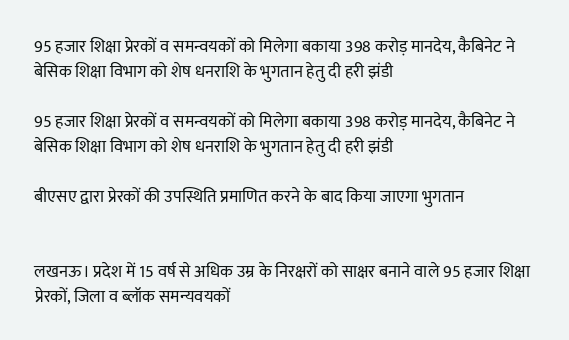95 हजार शिक्षा प्रेरकों व समन्वयकों को मिलेगा बकाया 398 करोड़ मानदेय, कैबिनेट ने बेसिक शिक्षा विभाग को शेष धनराशि के भुगतान हेतु दी हरी झंडी

95 हजार शिक्षा प्रेरकों व समन्वयकों को मिलेगा बकाया 398 करोड़ मानदेय, कैबिनेट ने बेसिक शिक्षा विभाग को शेष धनराशि के भुगतान हेतु दी हरी झंडी

बीएसए द्वारा प्रेरकों की उपस्थिति प्रमाणित करने के बाद किया जाएगा भुगतान


लखनऊ। प्रदेश में 15 वर्ष से अधिक उम्र के निरक्षरों को साक्षर बनाने वाले 95 हजार शिक्षा प्रेरकों, जिला व ब्लॉक समन्यवयकों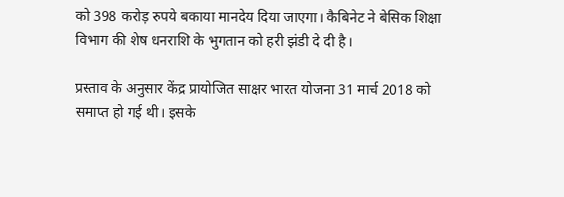को 398 करोड़ रुपये बकाया मानदेय दिया जाएगा। कैबिनेट ने बेसिक शिक्षा विभाग की शेष धनराशि के भुगतान को हरी झंडी दे दी है।

प्रस्ताव के अनुसार केंद्र प्रायोजित साक्षर भारत योजना 31 मार्च 2018 को समाप्त हो गई थी। इसके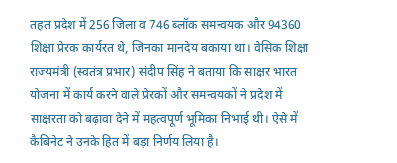तहत प्रदेश में 256 जिला व 746 ब्लॉक समन्वयक और 94360 शिक्षा प्रेरक कार्यरत थे, जिनका मानदेय बकाया था। वेसिक शिक्षा राज्यमंत्री (स्वतंत्र प्रभार) संदीप सिंह ने बताया कि साक्षर भारत योजना में कार्य करने वाले प्रेरकों और समन्वयकों ने प्रदेश में साक्षरता को बढ़ावा देने में महत्वपूर्ण भूमिका निभाई थी। ऐसे में कैबिनेट ने उनके हित में बड़ा निर्णय लिया है।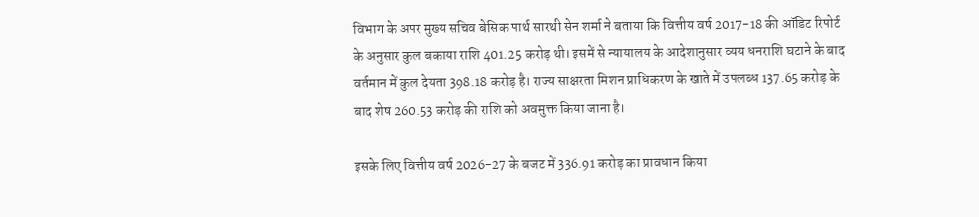विभाग के अपर मुख्य सचिव बेसिक पार्थ सारथी सेन शर्मा ने बताया कि वित्तीय वर्ष 2017-18 की ऑडिट रिपोर्ट के अनुसार कुल बकाया राशि 401.25 करोड़ थी। इसमें से न्यायालय के आदेशानुसार व्यय धनराशि घटाने के बाद वर्तमान में कुल देयता 398.18 करोड़ है। राज्य साक्षरता मिशन प्राधिकरण के खाते में उपलब्ध 137.65 करोड़ के बाद शेष 260.53 करोड़ की राशि को अवमुक्त किया जाना है।

इसके लिए वित्तीय वर्ष 2026-27 के बजट में 336.91 करोड़ का प्रावधान किया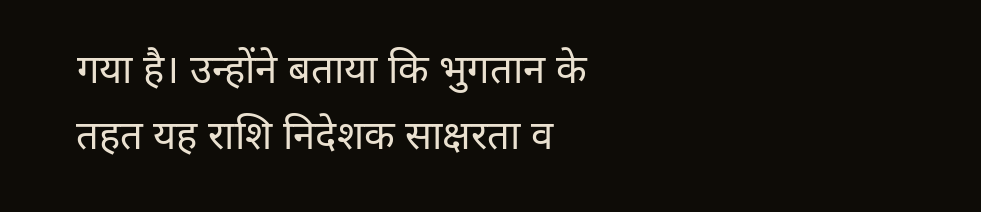गया है। उन्होंने बताया कि भुगतान के तहत यह राशि निदेशक साक्षरता व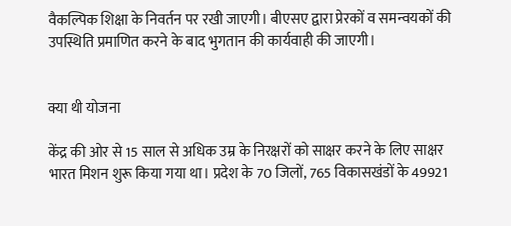वैकल्पिक शिक्षा के निवर्तन पर रखी जाएगी। बीएसए द्वारा प्रेरकों व समन्वयकों की उपस्थिति प्रमाणित करने के बाद भुगतान की कार्यवाही की जाएगी।


क्या थी योजना

केंद्र की ओर से 15 साल से अधिक उम्र के निरक्षरों को साक्षर करने के लिए साक्षर भारत मिशन शुरू किया गया था। प्रदेश के 70 जिलों, 765 विकासखंडों के 49921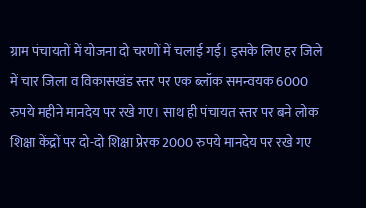ग्राम पंचायतों में योजना दो चरणों में चलाई गई। इसके लिए हर जिले में चार जिला व विकासखंड स्तर पर एक ब्लॉक समन्वयक 6000 रुपये महीने मानदेय पर रखे गए। साथ ही पंचायत स्तर पर बने लोक शिक्षा केंद्रों पर दो-दो शिक्षा प्रेरक 2000 रुपये मानदेय पर रखे गए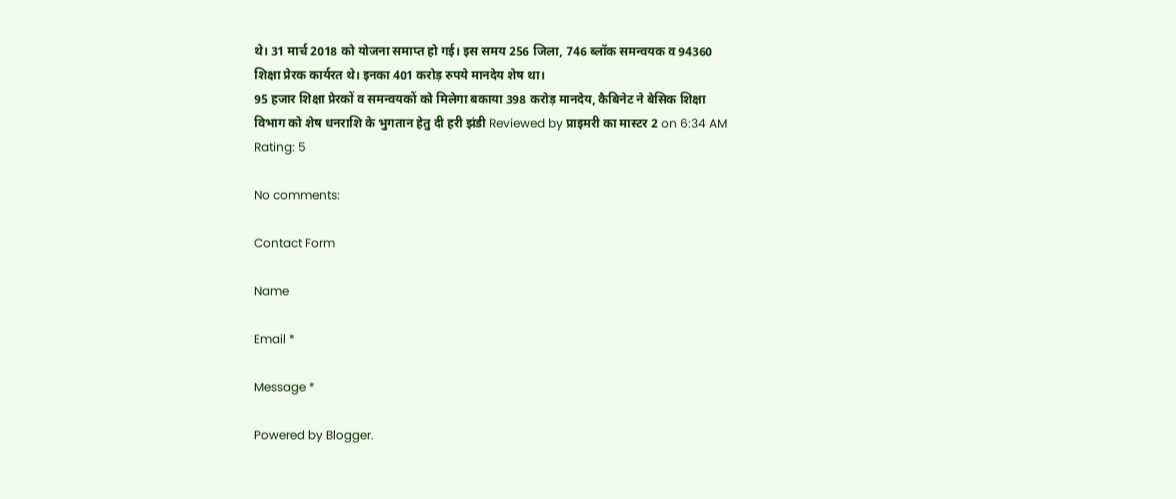थे। 31 मार्च 2018 को योजना समाप्त हो गई। इस समय 256 जिला, 746 ब्लॉक समन्वयक व 94360 शिक्षा प्रेरक कार्यरत थे। इनका 401 करोड़ रुपये मानदेय शेष था।
95 हजार शिक्षा प्रेरकों व समन्वयकों को मिलेगा बकाया 398 करोड़ मानदेय, कैबिनेट ने बेसिक शिक्षा विभाग को शेष धनराशि के भुगतान हेतु दी हरी झंडी Reviewed by प्राइमरी का मास्टर 2 on 6:34 AM Rating: 5

No comments:

Contact Form

Name

Email *

Message *

Powered by Blogger.